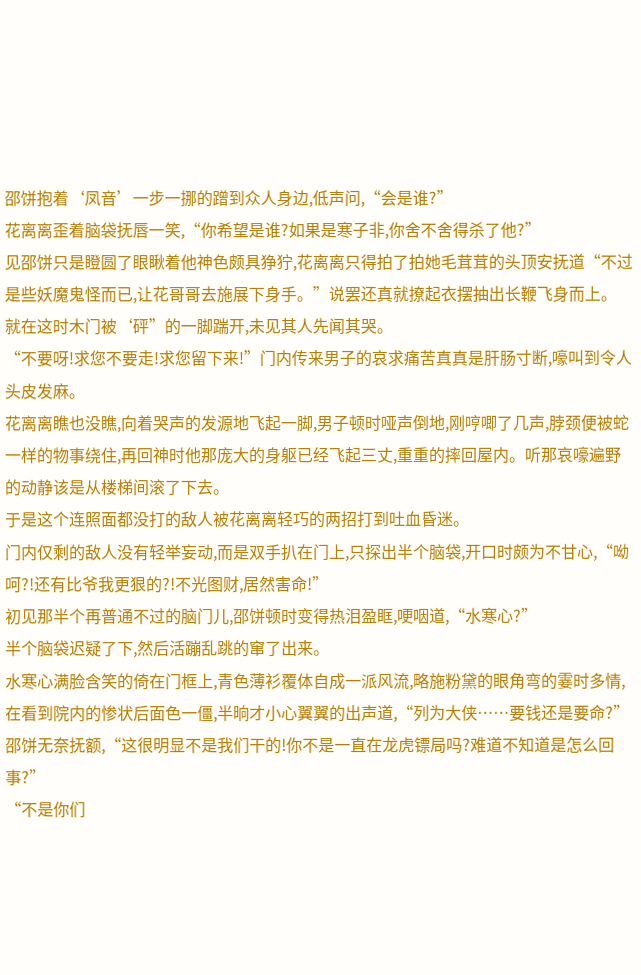邵饼抱着‘凤音’一步一挪的蹭到众人身边,低声问,“会是谁?”
花离离歪着脑袋抚唇一笑,“你希望是谁?如果是寒子非,你舍不舍得杀了他?”
见邵饼只是瞪圆了眼瞅着他神色颇具狰狞,花离离只得拍了拍她毛茸茸的头顶安抚道“不过是些妖魔鬼怪而已,让花哥哥去施展下身手。”说罢还真就撩起衣摆抽出长鞭飞身而上。
就在这时木门被‘砰”的一脚踹开,未见其人先闻其哭。
“不要呀!求您不要走!求您留下来!”门内传来男子的哀求痛苦真真是肝肠寸断,嚎叫到令人头皮发麻。
花离离瞧也没瞧,向着哭声的发源地飞起一脚,男子顿时哑声倒地,刚哼唧了几声,脖颈便被蛇一样的物事绕住,再回神时他那庞大的身躯已经飞起三丈,重重的摔回屋内。听那哀嚎遍野的动静该是从楼梯间滚了下去。
于是这个连照面都没打的敌人被花离离轻巧的两招打到吐血昏迷。
门内仅剩的敌人没有轻举妄动,而是双手扒在门上,只探出半个脑袋,开口时颇为不甘心,“呦呵?!还有比爷我更狠的?!不光图财,居然害命!”
初见那半个再普通不过的脑门儿,邵饼顿时变得热泪盈眶,哽咽道,“水寒心?”
半个脑袋迟疑了下,然后活蹦乱跳的窜了出来。
水寒心满脸含笑的倚在门框上,青色薄衫覆体自成一派风流,略施粉黛的眼角弯的霎时多情,在看到院内的惨状后面色一僵,半晌才小心翼翼的出声道,“列为大侠……要钱还是要命?”
邵饼无奈抚额,“这很明显不是我们干的!你不是一直在龙虎镖局吗?难道不知道是怎么回事?”
“不是你们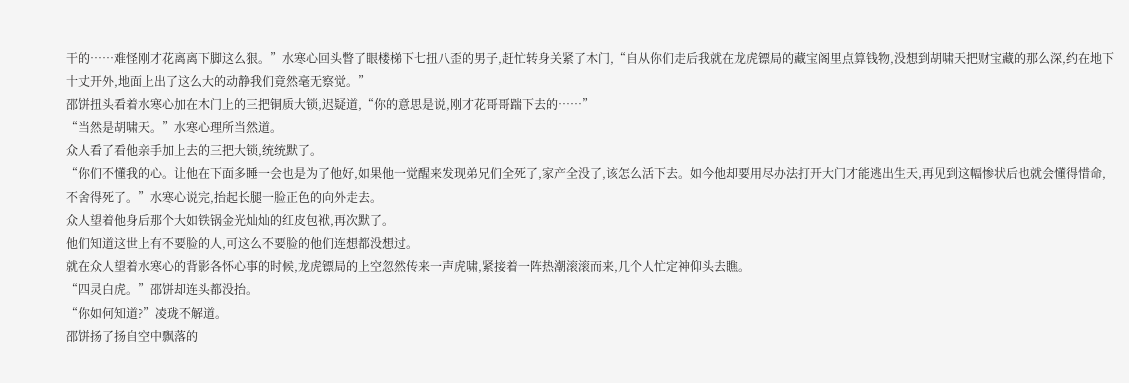干的……难怪刚才花离离下脚这么狠。”水寒心回头瞥了眼楼梯下七扭八歪的男子,赶忙转身关紧了木门,“自从你们走后我就在龙虎镖局的藏宝阁里点算钱物,没想到胡啸天把财宝藏的那么深,约在地下十丈开外,地面上出了这么大的动静我们竟然毫无察觉。”
邵饼扭头看着水寒心加在木门上的三把铜质大锁,迟疑道,“你的意思是说,刚才花哥哥踹下去的……”
“当然是胡啸天。”水寒心理所当然道。
众人看了看他亲手加上去的三把大锁,统统默了。
“你们不懂我的心。让他在下面多睡一会也是为了他好,如果他一觉醒来发现弟兄们全死了,家产全没了,该怎么活下去。如今他却要用尽办法打开大门才能逃出生天,再见到这幅惨状后也就会懂得惜命,不舍得死了。”水寒心说完,抬起长腿一脸正色的向外走去。
众人望着他身后那个大如铁锅金光灿灿的红皮包袱,再次默了。
他们知道这世上有不要脸的人,可这么不要脸的他们连想都没想过。
就在众人望着水寒心的背影各怀心事的时候,龙虎镖局的上空忽然传来一声虎啸,紧接着一阵热潮滚滚而来,几个人忙定神仰头去瞧。
“四灵白虎。”邵饼却连头都没抬。
“你如何知道?”凌珑不解道。
邵饼扬了扬自空中飘落的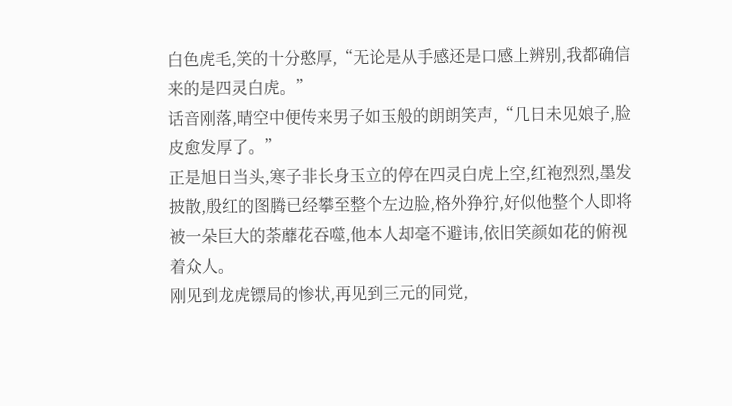白色虎毛,笑的十分憨厚,“无论是从手感还是口感上辨别,我都确信来的是四灵白虎。”
话音刚落,晴空中便传来男子如玉般的朗朗笑声,“几日未见娘子,脸皮愈发厚了。”
正是旭日当头,寒子非长身玉立的停在四灵白虎上空,红袍烈烈,墨发披散,殷红的图腾已经攀至整个左边脸,格外狰狞,好似他整个人即将被一朵巨大的荼蘼花吞噬,他本人却毫不避讳,依旧笑颜如花的俯视着众人。
刚见到龙虎镖局的惨状,再见到三元的同党,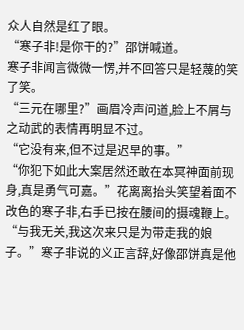众人自然是红了眼。
“寒子非!是你干的?”邵饼喊道。
寒子非闻言微微一愣,并不回答只是轻蔑的笑了笑。
“三元在哪里?”画眉冷声问道,脸上不屑与之动武的表情再明显不过。
“它没有来,但不过是迟早的事。”
“你犯下如此大案居然还敢在本冥神面前现身,真是勇气可嘉。”花离离抬头笑望着面不改色的寒子非,右手已按在腰间的摄魂鞭上。
“与我无关,我这次来只是为带走我的娘子。”寒子非说的义正言辞,好像邵饼真是他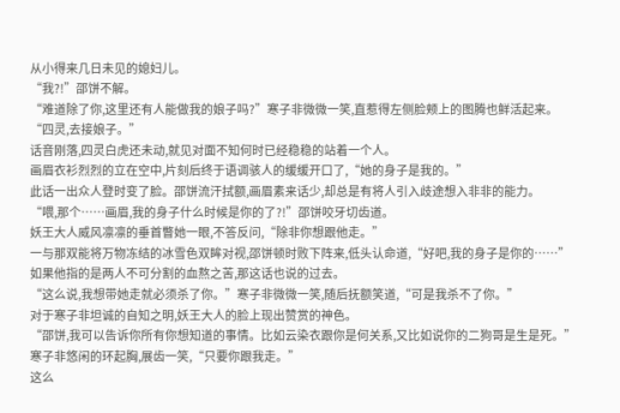从小得来几日未见的媳妇儿。
“我?!”邵饼不解。
“难道除了你,这里还有人能做我的娘子吗?”寒子非微微一笑,直惹得左侧脸颊上的图腾也鲜活起来。“四灵,去接娘子。”
话音刚落,四灵白虎还未动,就见对面不知何时已经稳稳的站着一个人。
画眉衣衫烈烈的立在空中,片刻后终于语调骇人的缓缓开口了,“她的身子是我的。”
此话一出众人登时变了脸。邵饼流汗拭额,画眉素来话少,却总是有将人引入歧途想入非非的能力。
“喂,那个……画眉,我的身子什么时候是你的了?!”邵饼咬牙切齿道。
妖王大人威风凛凛的垂首瞥她一眼,不答反问,“除非你想跟他走。”
一与那双能将万物冻结的冰雪色双眸对视,邵饼顿时败下阵来,低头认命道,“好吧,我的身子是你的……”
如果他指的是两人不可分割的血熬之苦,那这话也说的过去。
“这么说,我想带她走就必须杀了你。”寒子非微微一笑,随后抚额笑道,“可是我杀不了你。”
对于寒子非坦诚的自知之明,妖王大人的脸上现出赞赏的神色。
“邵饼,我可以告诉你所有你想知道的事情。比如云染衣跟你是何关系,又比如说你的二狗哥是生是死。”寒子非悠闲的环起胸,展齿一笑,“只要你跟我走。”
这么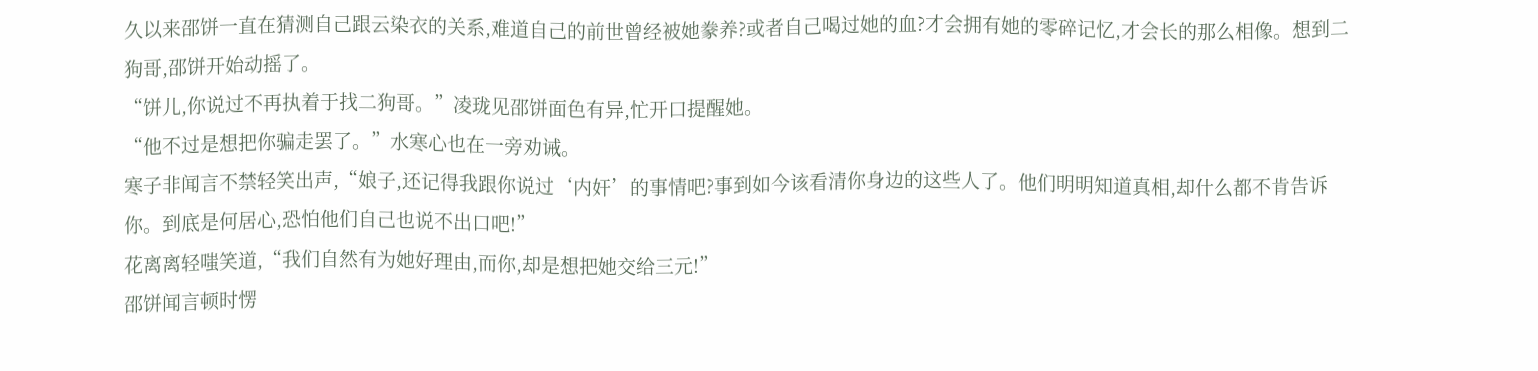久以来邵饼一直在猜测自己跟云染衣的关系,难道自己的前世曾经被她豢养?或者自己喝过她的血?才会拥有她的零碎记忆,才会长的那么相像。想到二狗哥,邵饼开始动摇了。
“饼儿,你说过不再执着于找二狗哥。”凌珑见邵饼面色有异,忙开口提醒她。
“他不过是想把你骗走罢了。”水寒心也在一旁劝诫。
寒子非闻言不禁轻笑出声,“娘子,还记得我跟你说过‘内奸’的事情吧?事到如今该看清你身边的这些人了。他们明明知道真相,却什么都不肯告诉你。到底是何居心,恐怕他们自己也说不出口吧!”
花离离轻嗤笑道,“我们自然有为她好理由,而你,却是想把她交给三元!”
邵饼闻言顿时愣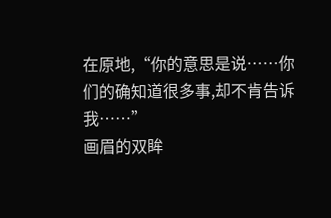在原地,“你的意思是说……你们的确知道很多事,却不肯告诉我……”
画眉的双眸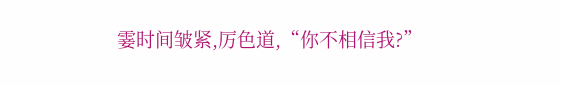霎时间皱紧,厉色道,“你不相信我?”